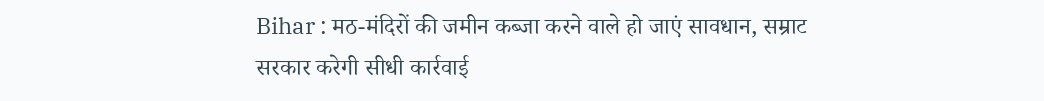Bihar : मठ-मंदिरों की जमीन कब्जा करने वाले हो जाएं सावधान, सम्राट सरकार करेगी सीधी कार्रवाई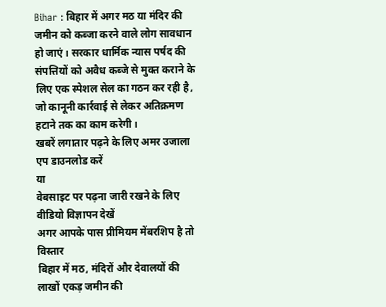Bihar : बिहार में अगर मठ या मंदिर की जमीन को कब्जा करने वाले लोग सावधान हो जाएं। सरकार धार्मिक न्यास पर्षद की संपत्तियों को अवैध कब्जे से मुक्त कराने के लिए एक स्पेशल सेल का गठन कर रही है, जो कानूनी कार्रवाई से लेकर अतिक्रमण हटाने तक का काम करेगी।
खबरें लगातार पढ़ने के लिए अमर उजाला एप डाउनलोड करें
या
वेबसाइट पर पढ़ना जारी रखने के लिए वीडियो विज्ञापन देखें
अगर आपके पास प्रीमियम मेंबरशिप है तो
विस्तार
बिहार में मठ, मंदिरों और देवालयों की लाखों एकड़ जमीन की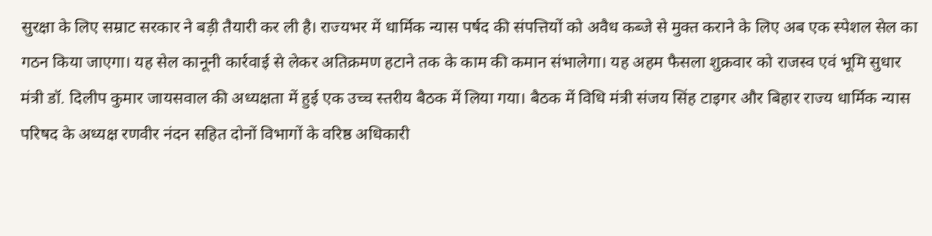सुरक्षा के लिए सम्राट सरकार ने बड़ी तैयारी कर ली है। राज्यभर में धार्मिक न्यास पर्षद की संपत्तियों को अवैध कब्जे से मुक्त कराने के लिए अब एक स्पेशल सेल का गठन किया जाएगा। यह सेल कानूनी कार्रवाई से लेकर अतिक्रमण हटाने तक के काम की कमान संभालेगा। यह अहम फैसला शुक्रवार को राजस्व एवं भूमि सुधार मंत्री डॉ. दिलीप कुमार जायसवाल की अध्यक्षता में हुई एक उच्च स्तरीय बैठक में लिया गया। बैठक में विधि मंत्री संजय सिंह टाइगर और बिहार राज्य धार्मिक न्यास परिषद के अध्यक्ष रणवीर नंदन सहित दोनों विभागों के वरिष्ठ अधिकारी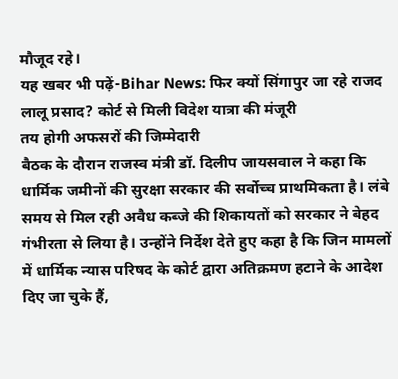मौजूद रहे।
यह खबर भी पढ़ें-Bihar News: फिर क्यों सिंगापुर जा रहे राजद लालू प्रसाद? कोर्ट से मिली विदेश यात्रा की मंजूरी
तय होगी अफसरों की जिम्मेदारी
बैठक के दौरान राजस्व मंत्री डॉ. दिलीप जायसवाल ने कहा कि धार्मिक जमीनों की सुरक्षा सरकार की सर्वोच्च प्राथमिकता है। लंबे समय से मिल रही अवैध कब्जे की शिकायतों को सरकार ने बेहद गंभीरता से लिया है। उन्होंने निर्देश देते हुए कहा है कि जिन मामलों में धार्मिक न्यास परिषद के कोर्ट द्वारा अतिक्रमण हटाने के आदेश दिए जा चुके हैं,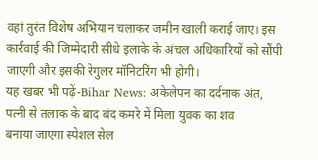वहां तुरंत विशेष अभियान चलाकर जमीन खाली कराई जाए। इस कार्रवाई की जिम्मेदारी सीधे इलाके के अंचल अधिकारियों को सौंपी जाएगी और इसकी रेगुलर मॉनिटरिंग भी होगी।
यह खबर भी पढ़ें-Bihar News: अकेलेपन का दर्दनाक अंत, पत्नी से तलाक के बाद बंद कमरे में मिला युवक का शव
बनाया जाएगा स्पेशल सेल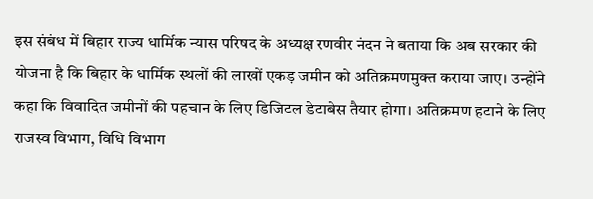इस संबंध में बिहार राज्य धार्मिक न्यास परिषद के अध्यक्ष रणवीर नंदन ने बताया कि अब सरकार की योजना है कि बिहार के धार्मिक स्थलों की लाखों एकड़ जमीन को अतिक्रमणमुक्त कराया जाए। उन्होंने कहा कि विवादित जमीनों की पहचान के लिए डिजिटल डेटाबेस तैयार होगा। अतिक्रमण हटाने के लिए राजस्व विभाग, विधि विभाग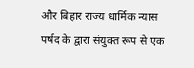और बिहार राज्य धार्मिक न्यास पर्षद के द्वारा संयुक्त रूप से एक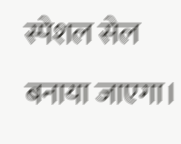स्पेशल सेल बनाया जाएगा।